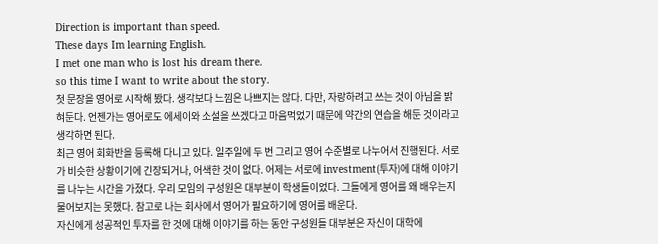Direction is important than speed.
These days Im learning English.
I met one man who is lost his dream there.
so this time I want to write about the story.
첫 문장을 영어로 시작해 봤다. 생각보다 느낌은 나쁘지는 않다. 다만, 자랑하려고 쓰는 것이 아님을 밝혀둔다. 언젠가는 영어로도 에세이와 소설을 쓰겠다고 마음먹었기 때문에 약간의 연습을 해둔 것이라고 생각하면 된다.
최근 영어 회화반을 등록해 다니고 있다. 일주일에 두 번 그리고 영어 수준별로 나누어서 진행된다. 서로가 비슷한 상황이기에 긴장되거나, 어색한 것이 없다. 어제는 서로에 investment(투자)에 대해 이야기를 나누는 시간을 가졌다. 우리 모임의 구성원은 대부분이 학생들이었다. 그들에게 영어를 왜 배우는지 물어보지는 못했다. 참고로 나는 회사에서 영어가 필요하기에 영어를 배운다.
자신에게 성공적인 투자를 한 것에 대해 이야기를 하는 동안 구성원들 대부분은 자신이 대학에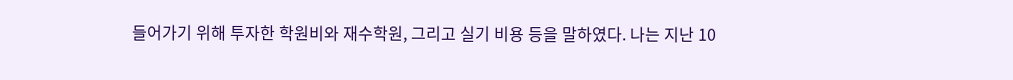들어가기 위해 투자한 학원비와 재수학원, 그리고 실기 비용 등을 말하였다. 나는 지난 10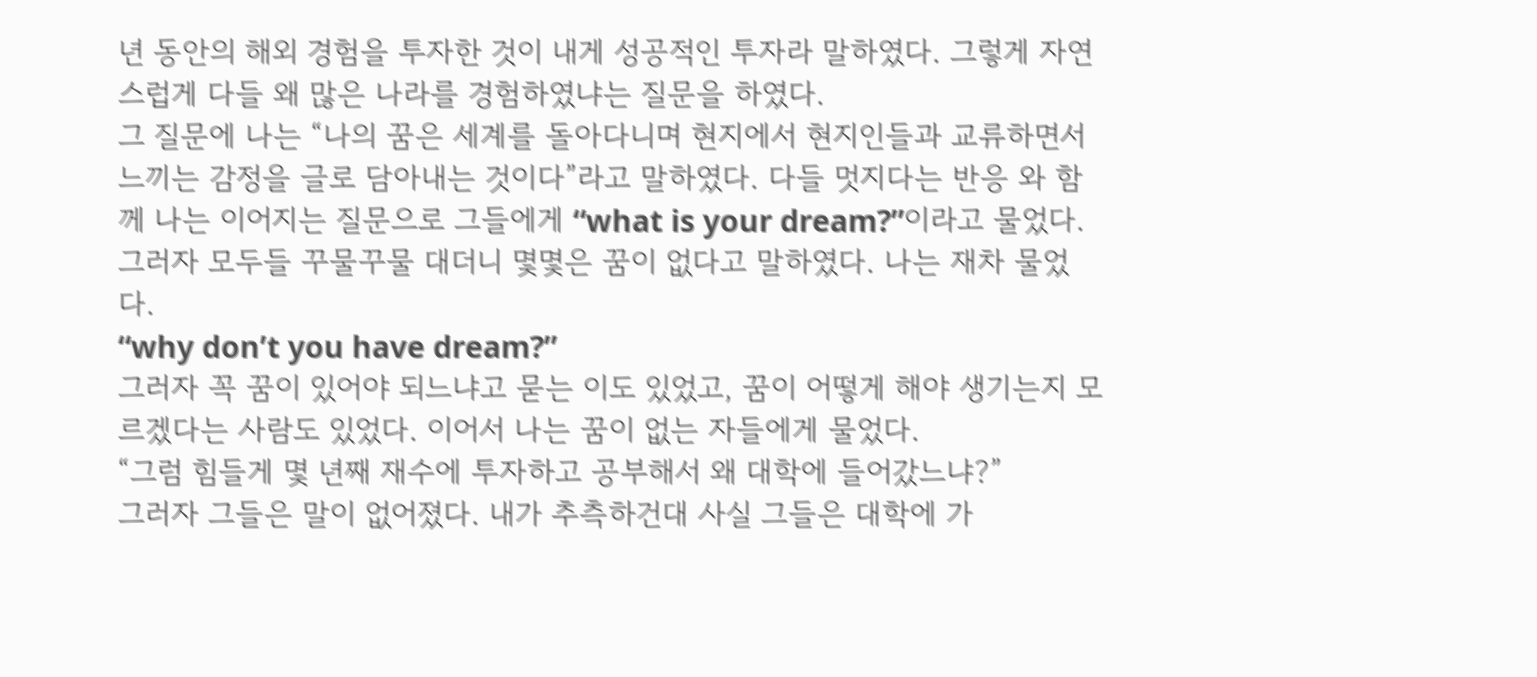년 동안의 해외 경험을 투자한 것이 내게 성공적인 투자라 말하였다. 그렇게 자연스럽게 다들 왜 많은 나라를 경험하였냐는 질문을 하였다.
그 질문에 나는 “나의 꿈은 세계를 돌아다니며 현지에서 현지인들과 교류하면서 느끼는 감정을 글로 담아내는 것이다”라고 말하였다. 다들 멋지다는 반응 와 함께 나는 이어지는 질문으로 그들에게 “what is your dream?”이라고 물었다. 그러자 모두들 꾸물꾸물 대더니 몇몇은 꿈이 없다고 말하였다. 나는 재차 물었다.
“why don’t you have dream?”
그러자 꼭 꿈이 있어야 되느냐고 묻는 이도 있었고, 꿈이 어떻게 해야 생기는지 모르겠다는 사람도 있었다. 이어서 나는 꿈이 없는 자들에게 물었다.
“그럼 힘들게 몇 년째 재수에 투자하고 공부해서 왜 대학에 들어갔느냐?”
그러자 그들은 말이 없어졌다. 내가 추측하건대 사실 그들은 대학에 가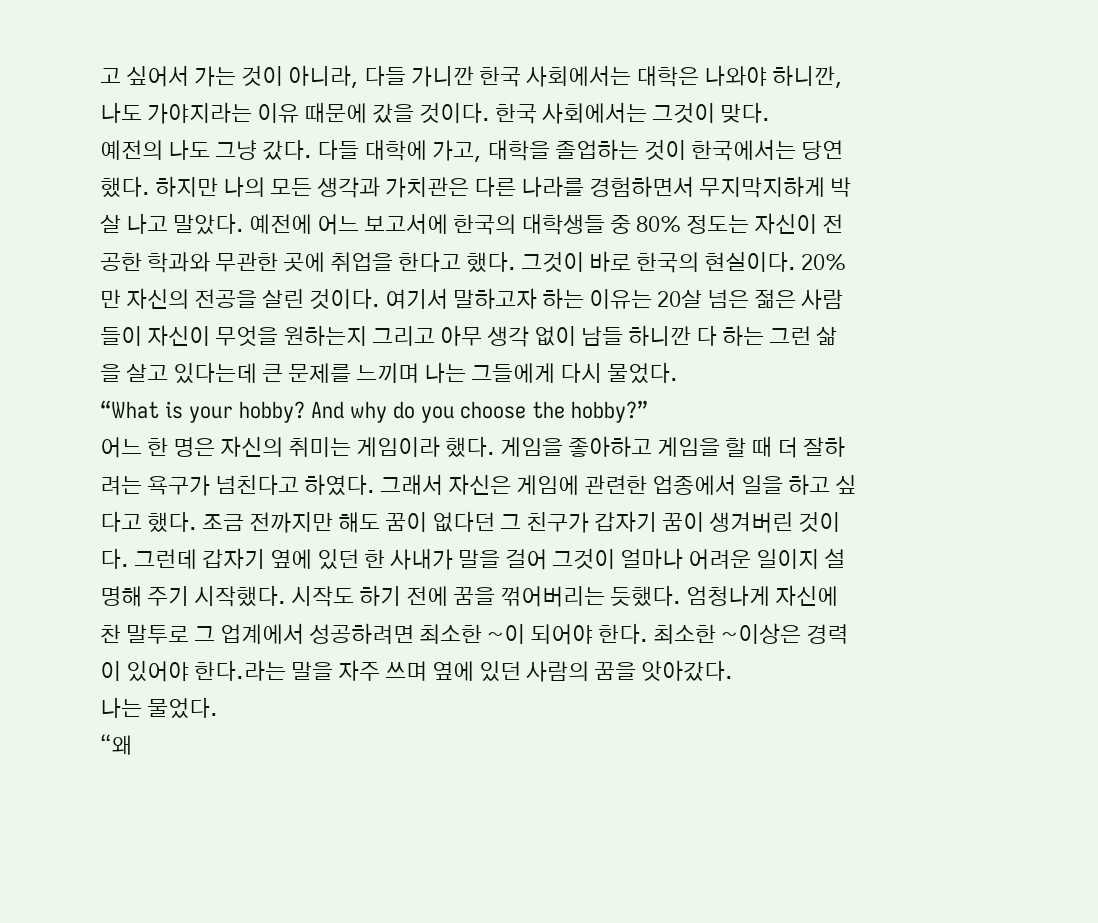고 싶어서 가는 것이 아니라, 다들 가니깐 한국 사회에서는 대학은 나와야 하니깐, 나도 가야지라는 이유 때문에 갔을 것이다. 한국 사회에서는 그것이 맞다.
예전의 나도 그냥 갔다. 다들 대학에 가고, 대학을 졸업하는 것이 한국에서는 당연했다. 하지만 나의 모든 생각과 가치관은 다른 나라를 경험하면서 무지막지하게 박살 나고 말았다. 예전에 어느 보고서에 한국의 대학생들 중 80% 정도는 자신이 전공한 학과와 무관한 곳에 취업을 한다고 했다. 그것이 바로 한국의 현실이다. 20%만 자신의 전공을 살린 것이다. 여기서 말하고자 하는 이유는 20살 넘은 젊은 사람들이 자신이 무엇을 원하는지 그리고 아무 생각 없이 남들 하니깐 다 하는 그런 삶을 살고 있다는데 큰 문제를 느끼며 나는 그들에게 다시 물었다.
“What is your hobby? And why do you choose the hobby?”
어느 한 명은 자신의 취미는 게임이라 했다. 게임을 좋아하고 게임을 할 때 더 잘하려는 욕구가 넘친다고 하였다. 그래서 자신은 게임에 관련한 업종에서 일을 하고 싶다고 했다. 조금 전까지만 해도 꿈이 없다던 그 친구가 갑자기 꿈이 생겨버린 것이다. 그런데 갑자기 옆에 있던 한 사내가 말을 걸어 그것이 얼마나 어려운 일이지 설명해 주기 시작했다. 시작도 하기 전에 꿈을 꺾어버리는 듯했다. 엄청나게 자신에 찬 말투로 그 업계에서 성공하려면 최소한 ~이 되어야 한다. 최소한 ~이상은 경력이 있어야 한다.라는 말을 자주 쓰며 옆에 있던 사람의 꿈을 앗아갔다.
나는 물었다.
“왜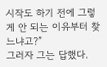시작도 하기 전에 그렇게 안 되는 이유부터 찾느냐고?”
그러자 그는 답했다.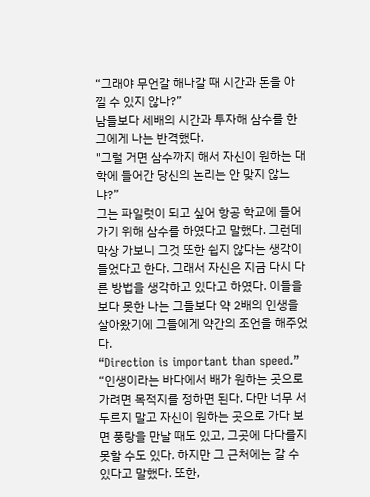“그래야 무언갈 해나갈 때 시간과 돈을 아낄 수 있지 않나?”
남들보다 세배의 시간과 투자해 삼수를 한 그에게 나는 반격했다.
"그럴 거면 삼수까지 해서 자신이 원하는 대학에 들어간 당신의 논리는 안 맞지 않느냐?”
그는 파일럿이 되고 싶어 항공 학교에 들어가기 위해 삼수를 하였다고 말했다. 그런데 막상 가보니 그것 또한 쉽지 않다는 생각이 들었다고 한다. 그래서 자신은 지금 다시 다른 방법을 생각하고 있다고 하였다. 이들을 보다 못한 나는 그들보다 약 2배의 인생을 살아왔기에 그들에게 약간의 조언을 해주었다.
“Direction is important than speed.”
“인생이라는 바다에서 배가 원하는 곳으로 가려면 목적지를 정하면 된다. 다만 너무 서두르지 말고 자신이 원하는 곳으로 가다 보면 풍랑을 만날 때도 있고, 그곳에 다다를지 못할 수도 있다. 하지만 그 근처에는 갈 수 있다고 말했다. 또한,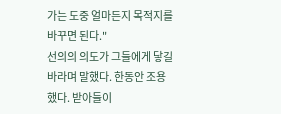가는 도중 얼마든지 목적지를 바꾸면 된다."
선의의 의도가 그들에게 닿길 바라며 말했다. 한동안 조용했다. 받아들이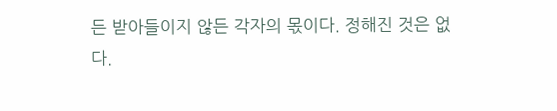든 받아들이지 않든 각자의 몫이다. 정해진 것은 없다.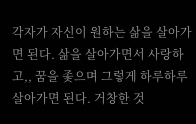각자가 자신이 원하는 삶을 살아가면 된다. 삶을 살아가면서 사랑하고,, 꿈을 좇으며 그렇게 하루하루 살아가면 된다. 거창한 것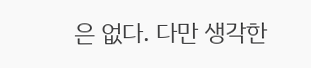은 없다. 다만 생각한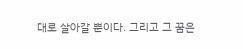대로 살아갈 뿐이다. 그리고 그 꿈은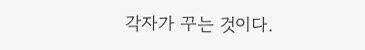각자가 꾸는 것이다.